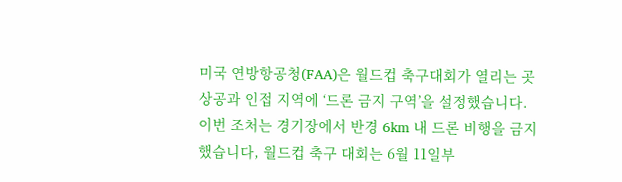미국 연방항공청(FAA)은 월드컵 축구대회가 열리는 곳 상공과 인접 지역에 ‘드론 금지 구역’을 설정했습니다.
이번 조처는 경기장에서 반경 6km 내 드론 비행을 금지했습니다, 월드컵 축구 대회는 6월 11일부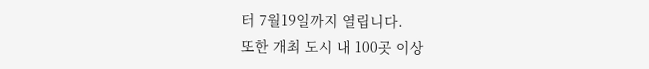터 7월19일까지 열립니다.
또한 개최 도시 내 100곳 이상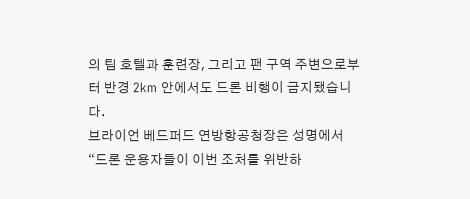의 팀 호텔과 훈련장, 그리고 팬 구역 주변으로부터 반경 2km 안에서도 드론 비행이 금지됐습니다.
브라이언 베드퍼드 연방항공청장은 성명에서 “드론 운용자들이 이번 조처를 위반하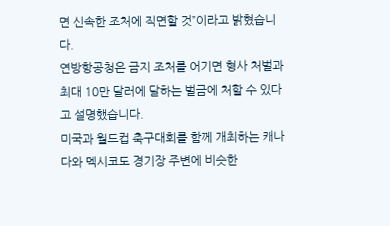면 신속한 조처에 직면할 것”이라고 밝혔습니다.
연방항공청은 금지 조처를 어기면 형사 처벌과 최대 10만 달러에 달하는 벌금에 처할 수 있다고 설명했습니다.
미국과 월드컵 축구대회를 함께 개최하는 캐나다와 멕시코도 경기장 주변에 비슷한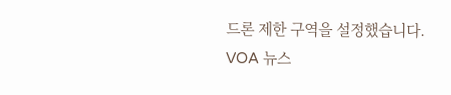드론 제한 구역을 설정했습니다.
VOA 뉴스